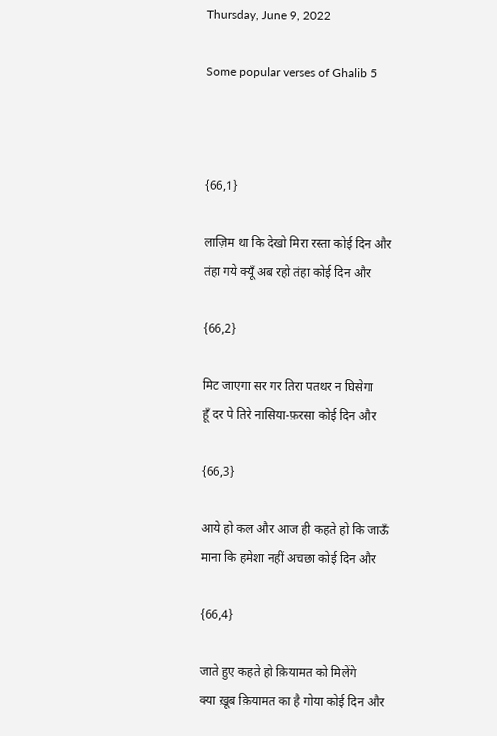Thursday, June 9, 2022

Some popular verses of Ghalib 5



{66,1}

लाज़िम था कि देखो मिरा रस्ता कोई दिन और
तंहा गये क्यूँ अब रहो तंहा कोई दिन और

{66,2}

मिट जाएगा सर गर तिरा पतथर न घिसेगा
हूँ दर पे तिरे नासिया-फ़रसा कोई दिन और

{66,3}

आये हो कल और आज ही कहते हो कि जाऊँ
माना कि हमेशा नहीं अचछा कोई दिन और

{66,4}

जाते हुए कहते हो क़ियामत को मिलेंगे
क्या ख़ूब क़ियामत का है गोया कोई दिन और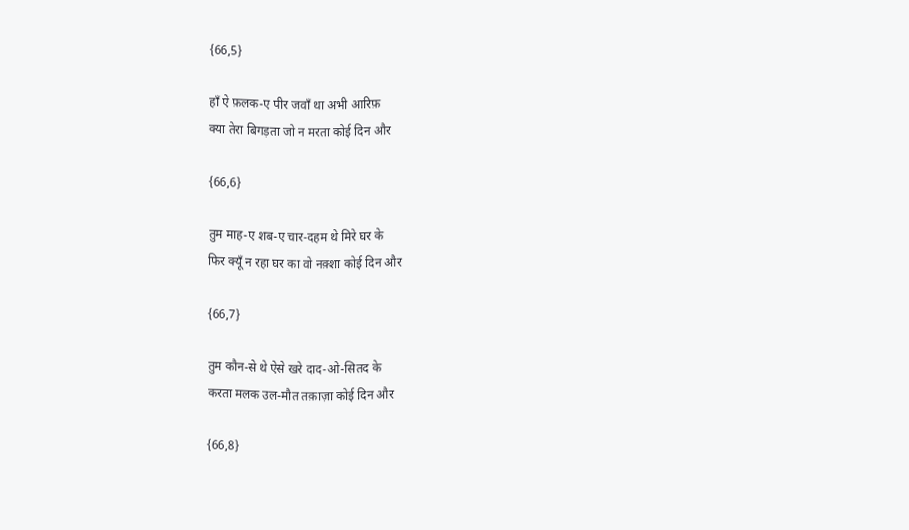{66,5}

हाँ ऐ फ़लक-ए पीर जवाँ था अभी आरिफ़
क्या तेरा बिगड़ता जो न मरता कोई दिन और

{66,6}

तुम माह-ए शब-ए चार-दहम थे मिरे घर के
फिर क्यूँ न रहा घर का वो नक़्शा कोई दिन और

{66,7}

तुम कौन-से थे ऐसे खरे दाद‐ओ‐सितद के
करता मलक उल-मौत तक़ाज़ा कोई दिन और

{66,8}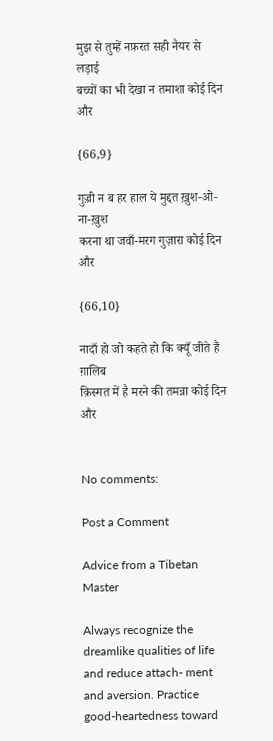मुझ से तुम्हें नफ़रत सही नैयर से लड़ाई
बच्चों का भी देखा न तमाशा कोई दिन और

{66,9}

गुज़्री न ब हर हाल ये मुद्दत ख़ुश‐ओ‐ना-ख़ुश
करना था जवाँ-मरग गुज़ारा कोई दिन और

{66,10}

नादाँ हो जो कहते हो कि क्यूँ जीते हैं ग़ालिब
क़िस्मत में है मरने की तमन्ना कोई दिन और


No comments:

Post a Comment

Advice from a Tibetan Master

Always recognize the dreamlike qualities of life and reduce attach- ment and aversion. Practice good-heartedness toward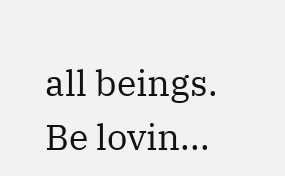all beings. Be lovin...